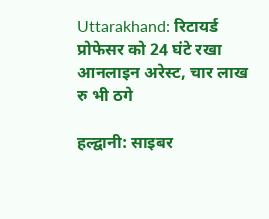Uttarakhand: रिटायर्ड प्रोफेसर को 24 घंटे रखा आनलाइन अरेस्ट, चार लाख रु भी ठगे

हल्द्वानी: साइबर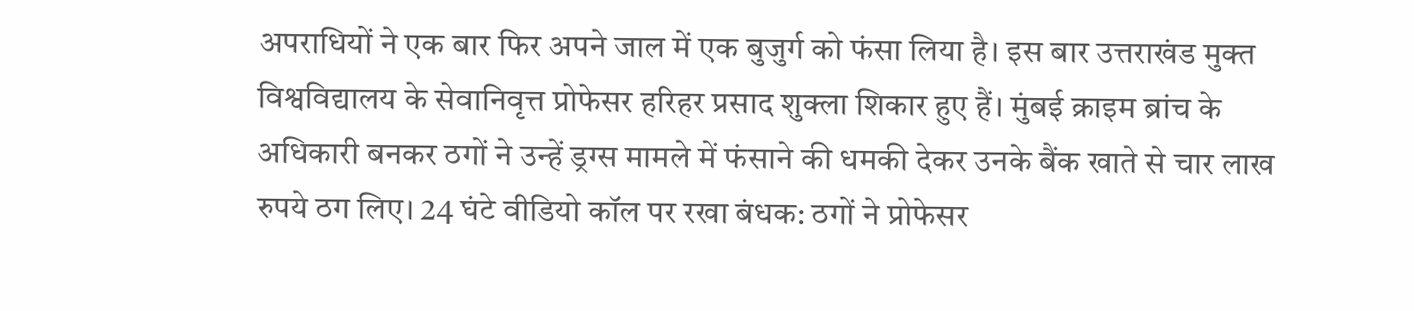अपराधियों ने एक बार फिर अपने जाल में एक बुजुर्ग को फंसा लिया है। इस बार उत्तराखंड मुक्त विश्वविद्यालय के सेवानिवृत्त प्रोफेसर हरिहर प्रसाद शुक्ला शिकार हुए हैं। मुंबई क्राइम ब्रांच के अधिकारी बनकर ठगों ने उन्हें ड्रग्स मामले में फंसाने की धमकी देकर उनके बैंक खाते से चार लाख रुपये ठग लिए। 24 घंटे वीडियो कॉल पर रखा बंधक: ठगों ने प्रोफेसर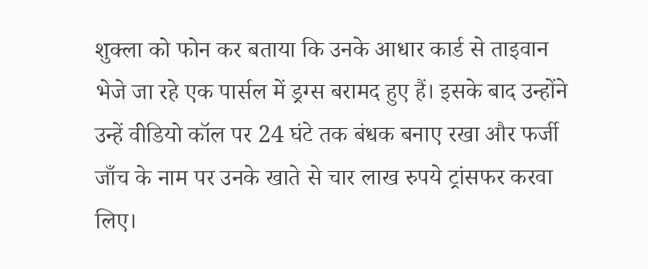शुक्ला को फोन कर बताया कि उनके आधार कार्ड से ताइवान भेजे जा रहे एक पार्सल में ड्रग्स बरामद हुए हैं। इसके बाद उन्होंने उन्हें वीडियो कॉल पर 24 घंटे तक बंधक बनाए रखा और फर्जी जाँच के नाम पर उनके खाते से चार लाख रुपये ट्रांसफर करवा लिए।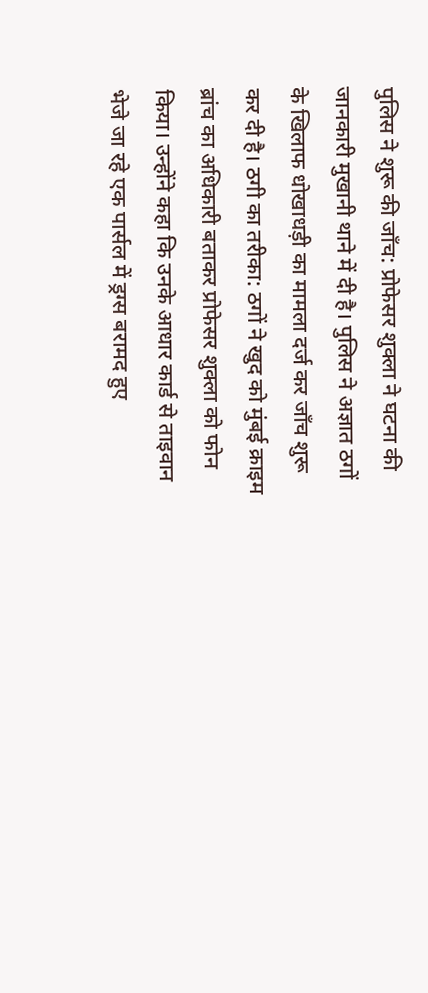पुलिस ने शुरू की जाँच: प्रोफेसर शुक्ला ने घटना की जानकारी मुखानी थाने में दी है। पुलिस ने अज्ञात ठगों के खिलाफ धोखाधड़ी का मामला दर्ज कर जाँच शुरू कर दी है। ठगी का तरीका: ठगों ने खुद को मुंबई क्राइम ब्रांच का अधिकारी बताकर प्रोफेसर शुक्ला को फोन किया। उन्होंने कहा कि उनके आधार कार्ड से ताइवान भेजे जा रहे एक पार्सल में ड्रग्स बरामद हुए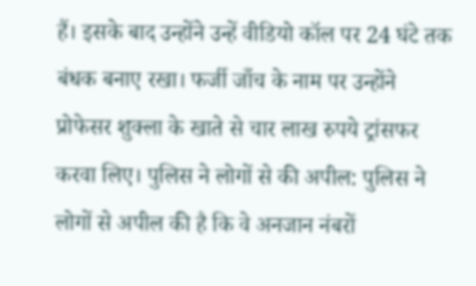हैं। इसके बाद उन्होंने उन्हें वीडियो कॉल पर 24 घंटे तक बंधक बनाए रखा। फर्जी जाँच के नाम पर उन्होंने प्रोफेसर शुक्ला के खाते से चार लाख रुपये ट्रांसफर करवा लिए। पुलिस ने लोगों से की अपील: पुलिस ने लोगों से अपील की है कि वे अनजान नंबरों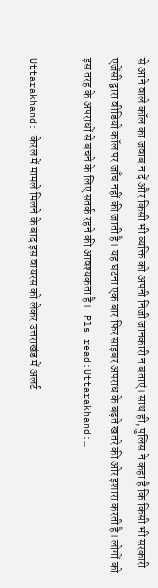से आने वाले कॉल का जवाब न दें और किसी भी व्यक्ति को अपनी निजी जानकारी न बताएं। साथ ही, पुलिस ने कहा है कि किसी भी सरकारी एजेंसी द्वारा वीडियो कॉल पर जाँच नहीं की जाती है। यह घटना एक बार फिर साइबर अपराध के बढ़ते खतरे की ओर इशारा करती है। लोगों को इस तरह के अपराधों से बचने के लिए सतर्क रहने की आवश्यकता है।   Pls read:Uttarakhand:…

Uttarakhand: केरल में मामले मिलने के बाद इस वायरस को लेकर उत्तराखंड में अलर्ट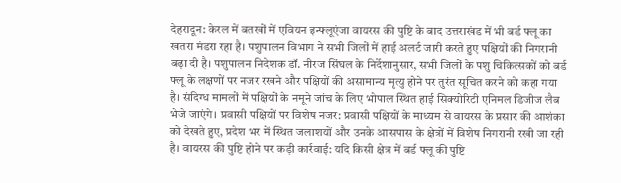देहरादून: केरल में बतखों में एवियन इन्फ्लूएंजा वायरस की पुष्टि के बाद उत्तराखंड में भी बर्ड फ्लू का खतरा मंडरा रहा है। पशुपालन विभाग ने सभी जिलों में हाई अलर्ट जारी करते हुए पक्षियों की निगरानी बढ़ा दी है। पशुपालन निदेशक डॉ. नीरज सिंघल के निर्देशानुसार, सभी जिलों के पशु चिकित्सकों को बर्ड फ्लू के लक्षणों पर नजर रखने और पक्षियों की असामान्य मृत्यु होने पर तुरंत सूचित करने को कहा गया है। संदिग्ध मामलों में पक्षियों के नमूने जांच के लिए भोपाल स्थित हाई सिक्योरिटी एनिमल डिजीज लैब भेजे जाएंगे। प्रवासी पक्षियों पर विशेष नजर: प्रवासी पक्षियों के माध्यम से वायरस के प्रसार की आशंका को देखते हुए, प्रदेश भर में स्थित जलाशयों और उनके आसपास के क्षेत्रों में विशेष निगरानी रखी जा रही है। वायरस की पुष्टि होने पर कड़ी कार्रवाई: यदि किसी क्षेत्र में बर्ड फ्लू की पुष्टि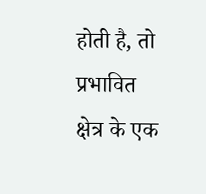होती है, तो प्रभावित क्षेत्र के एक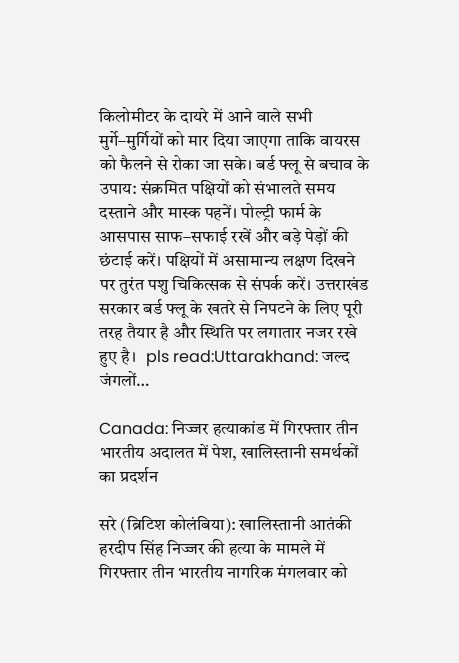किलोमीटर के दायरे में आने वाले सभी मुर्गे–मुर्गियों को मार दिया जाएगा ताकि वायरस को फैलने से रोका जा सके। बर्ड फ्लू से बचाव के उपाय: संक्रमित पक्षियों को संभालते समय दस्ताने और मास्क पहनें। पोल्ट्री फार्म के आसपास साफ–सफाई रखें और बड़े पेड़ों की छंटाई करें। पक्षियों में असामान्य लक्षण दिखने पर तुरंत पशु चिकित्सक से संपर्क करें। उत्तराखंड सरकार बर्ड फ्लू के खतरे से निपटने के लिए पूरी तरह तैयार है और स्थिति पर लगातार नजर रखे हुए है।   pls read:Uttarakhand: जल्द जंगलों…

Canada: निज्जर हत्याकांड में गिरफ्तार तीन भारतीय अदालत में पेश, खालिस्तानी समर्थकों का प्रदर्शन

सरे (ब्रिटिश कोलंबिया): खालिस्तानी आतंकी हरदीप सिंह निज्जर की हत्या के मामले में गिरफ्तार तीन भारतीय नागरिक मंगलवार को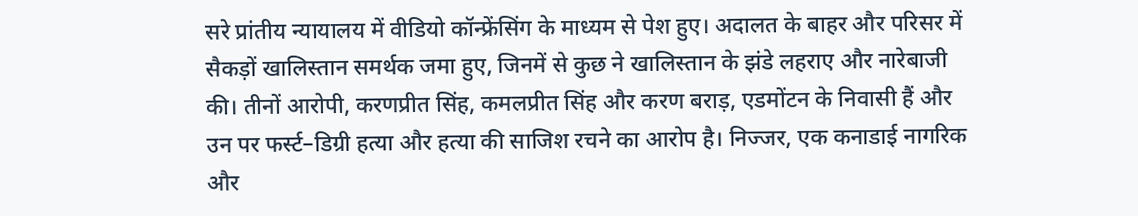सरे प्रांतीय न्यायालय में वीडियो कॉन्फ्रेंसिंग के माध्यम से पेश हुए। अदालत के बाहर और परिसर में सैकड़ों खालिस्तान समर्थक जमा हुए, जिनमें से कुछ ने खालिस्तान के झंडे लहराए और नारेबाजी की। तीनों आरोपी, करणप्रीत सिंह, कमलप्रीत सिंह और करण बराड़, एडमोंटन के निवासी हैं और उन पर फर्स्ट–डिग्री हत्या और हत्या की साजिश रचने का आरोप है। निज्जर, एक कनाडाई नागरिक और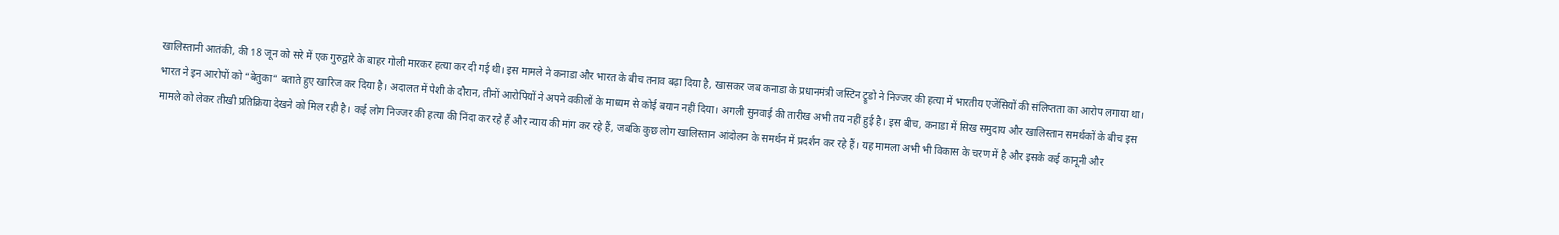खालिस्तानी आतंकी, की 18 जून को सरे में एक गुरुद्वारे के बाहर गोली मारकर हत्या कर दी गई थी। इस मामले ने कनाडा और भारत के बीच तनाव बढ़ा दिया है, खासकर जब कनाडा के प्रधानमंत्री जस्टिन ट्रूडो ने निज्जर की हत्या में भारतीय एजेंसियों की संलिप्तता का आरोप लगाया था। भारत ने इन आरोपों को “बेतुका“ बताते हुए खारिज कर दिया है। अदालत में पेशी के दौरान, तीनों आरोपियों ने अपने वकीलों के माध्यम से कोई बयान नहीं दिया। अगली सुनवाई की तारीख अभी तय नहीं हुई है। इस बीच, कनाडा में सिख समुदाय और खालिस्तान समर्थकों के बीच इस मामले को लेकर तीखी प्रतिक्रिया देखने को मिल रही है। कई लोग निज्जर की हत्या की निंदा कर रहे हैं और न्याय की मांग कर रहे हैं, जबकि कुछ लोग खालिस्तान आंदोलन के समर्थन में प्रदर्शन कर रहे हैं। यह मामला अभी भी विकास के चरण में है और इसके कई कानूनी और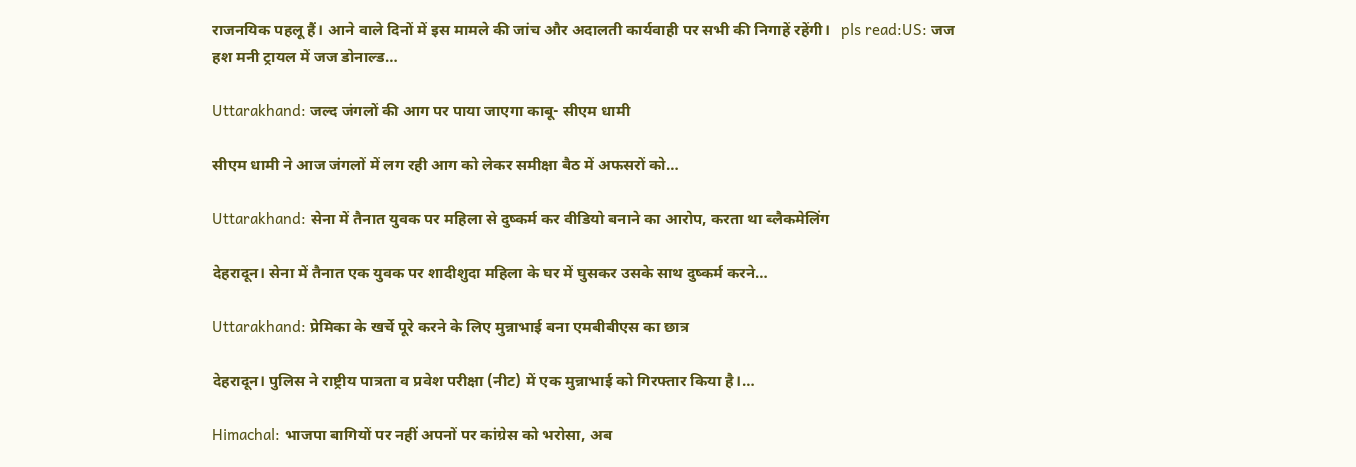राजनयिक पहलू हैं। आने वाले दिनों में इस मामले की जांच और अदालती कार्यवाही पर सभी की निगाहें रहेंगी।   pls read:US: जज हश मनी ट्रायल में जज डोनाल्ड…

Uttarakhand: जल्द जंगलों की आग पर पाया जाएगा काबू- सीएम धामी

सीएम धामी ने आज जंगलों में लग रही आग को लेकर समीक्षा बैठ में अफसरों को…

Uttarakhand: सेना में तैनात युवक पर महिला से दुष्कर्म कर वीडियो बनाने का आरोप, करता था ब्लैकमेलिंग

देहरादून। सेना में तैनात एक युवक पर शादीशुदा महिला के घर में घुसकर उसके साथ दुष्कर्म करने…

Uttarakhand: प्रेमिका के खर्चे पूरे करने के लिए मुन्नाभाई बना एमबीबीएस का छात्र

देहरादून। पुलिस ने राष्ट्रीय पात्रता व प्रवेश परीक्षा (नीट) में एक मुन्नाभाई को गिरफ्तार किया है।…

Himachal: भाजपा बागियों पर नहीं अपनों पर कांग्रेस को भरोसा, अब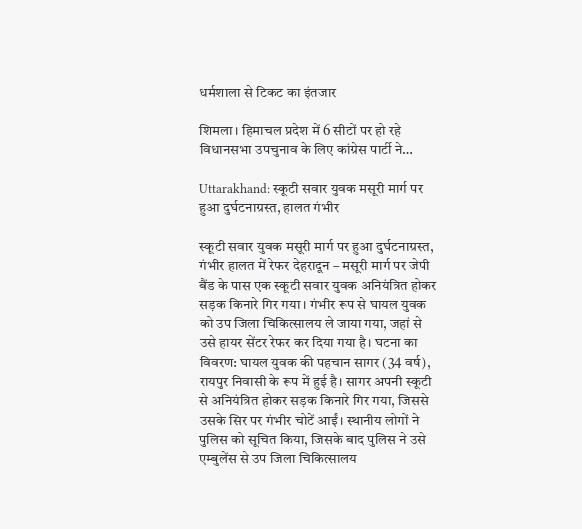धर्मशाला से टिकट का इंतजार

शिमला। हिमाचल प्रदेश में 6 सीटों पर हो रहे विधानसभा उपचुनाव के लिए कांग्रेस पार्टी ने…

Uttarakhand: स्कूटी सवार युवक मसूरी मार्ग पर हुआ दुर्घटनाग्रस्त, हालत गंभीर

स्कूटी सवार युवक मसूरी मार्ग पर हुआ दुर्घटनाग्रस्त, गंभीर हालत में रेफर देहरादून – मसूरी मार्ग पर जेपी बैंड के पास एक स्कूटी सवार युवक अनियंत्रित होकर सड़क किनारे गिर गया। गंभीर रूप से घायल युवक को उप जिला चिकित्सालय ले जाया गया, जहां से उसे हायर सेंटर रेफर कर दिया गया है। घटना का विवरण: घायल युवक की पहचान सागर (34 वर्ष), रायपुर निवासी के रूप में हुई है। सागर अपनी स्कूटी से अनियंत्रित होकर सड़क किनारे गिर गया, जिससे उसके सिर पर गंभीर चोटें आईं। स्थानीय लोगों ने पुलिस को सूचित किया, जिसके बाद पुलिस ने उसे एम्बुलेंस से उप जिला चिकित्सालय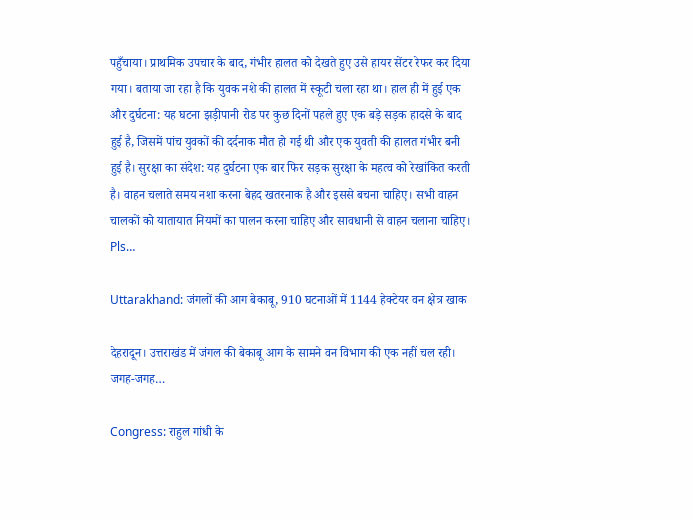पहुँचाया। प्राथमिक उपचार के बाद, गंभीर हालत को देखते हुए उसे हायर सेंटर रेफर कर दिया गया। बताया जा रहा है कि युवक नशे की हालत में स्कूटी चला रहा था। हाल ही में हुई एक और दुर्घटना: यह घटना झड़ीपानी रोड पर कुछ दिनों पहले हुए एक बड़े सड़क हादसे के बाद हुई है, जिसमें पांच युवकों की दर्दनाक मौत हो गई थी और एक युवती की हालत गंभीर बनी हुई है। सुरक्षा का संदेश: यह दुर्घटना एक बार फिर सड़क सुरक्षा के महत्व को रेखांकित करती है। वाहन चलाते समय नशा करना बेहद खतरनाक है और इससे बचना चाहिए। सभी वाहन चालकों को यातायात नियमों का पालन करना चाहिए और सावधानी से वाहन चलाना चाहिए।   Pls…

Uttarakhand: जंगलों की आग बेकाबू, 910 घटनाओं में 1144 हेक्टेयर वन क्षेत्र खाक

देहरादून। उत्तराखंड में जंगल की बेकाबू आग के सामने वन विभाग की एक नहीं चल रही। जगह-जगह…

Congress: राहुल गांधी के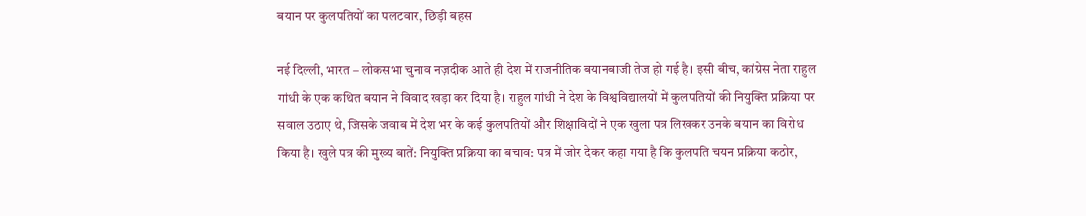बयान पर कुलपतियों का पलटवार, छिड़ी बहस

नई दिल्ली, भारत – लोकसभा चुनाव नज़दीक आते ही देश में राजनीतिक बयानबाजी तेज हो गई है। इसी बीच, कांग्रेस नेता राहुल गांधी के एक कथित बयान ने विवाद खड़ा कर दिया है। राहुल गांधी ने देश के विश्वविद्यालयों में कुलपतियों की नियुक्ति प्रक्रिया पर सवाल उठाए थे, जिसके जवाब में देश भर के कई कुलपतियों और शिक्षाविदों ने एक खुला पत्र लिखकर उनके बयान का विरोध किया है। खुले पत्र की मुख्य बातें: नियुक्ति प्रक्रिया का बचाव: पत्र में जोर देकर कहा गया है कि कुलपति चयन प्रक्रिया कठोर,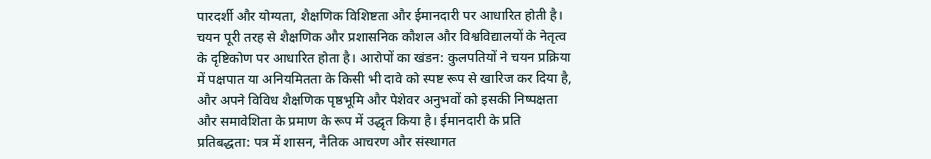पारदर्शी और योग्यता, शैक्षणिक विशिष्टता और ईमानदारी पर आधारित होती है। चयन पूरी तरह से शैक्षणिक और प्रशासनिक कौशल और विश्वविद्यालयों के नेतृत्व के दृष्टिकोण पर आधारित होता है। आरोपों का खंडन: कुलपतियों ने चयन प्रक्रिया में पक्षपात या अनियमितता के किसी भी दावे को स्पष्ट रूप से खारिज कर दिया है, और अपने विविध शैक्षणिक पृष्ठभूमि और पेशेवर अनुभवों को इसकी निष्पक्षता और समावेशिता के प्रमाण के रूप में उद्धृत किया है। ईमानदारी के प्रति प्रतिबद्धता: पत्र में शासन, नैतिक आचरण और संस्थागत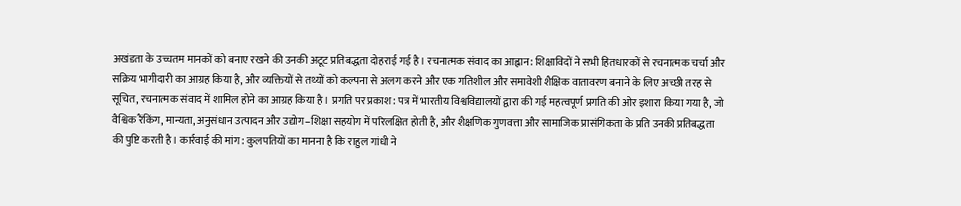अखंडता के उच्चतम मानकों को बनाए रखने की उनकी अटूट प्रतिबद्धता दोहराई गई है। रचनात्मक संवाद का आह्वान: शिक्षाविदों ने सभी हितधारकों से रचनात्मक चर्चा और सक्रिय भागीदारी का आग्रह किया है, और व्यक्तियों से तथ्यों को कल्पना से अलग करने और एक गतिशील और समावेशी शैक्षिक वातावरण बनाने के लिए अच्छी तरह से सूचित, रचनात्मक संवाद में शामिल होने का आग्रह किया है। प्रगति पर प्रकाश: पत्र में भारतीय विश्वविद्यालयों द्वारा की गई महत्वपूर्ण प्रगति की ओर इशारा किया गया है, जो वैश्विक रैंकिंग, मान्यता, अनुसंधान उत्पादन और उद्योग–शिक्षा सहयोग में परिलक्षित होती है, और शैक्षणिक गुणवत्ता और सामाजिक प्रासंगिकता के प्रति उनकी प्रतिबद्धता की पुष्टि करती है। कार्रवाई की मांग: कुलपतियों का मानना है कि राहुल गांधी ने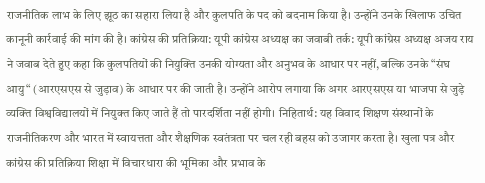राजनीतिक लाभ के लिए झूठ का सहारा लिया है और कुलपति के पद को बदनाम किया है। उन्होंने उनके खिलाफ उचित कानूनी कार्रवाई की मांग की है। कांग्रेस की प्रतिक्रिया: यूपी कांग्रेस अध्यक्ष का जवाबी तर्क: यूपी कांग्रेस अध्यक्ष अजय राय ने जवाब देते हुए कहा कि कुलपतियों की नियुक्ति उनकी योग्यता और अनुभव के आधार पर नहीं, बल्कि उनके “संघ आयु“ (आरएसएस से जुड़ाव) के आधार पर की जाती है। उन्होंने आरोप लगाया कि अगर आरएसएस या भाजपा से जुड़े व्यक्ति विश्वविद्यालयों में नियुक्त किए जाते हैं तो पारदर्शिता नहीं होगी। निहितार्थ: यह विवाद शिक्षण संस्थानों के राजनीतिकरण और भारत में स्वायत्तता और शैक्षणिक स्वतंत्रता पर चल रही बहस को उजागर करता है। खुला पत्र और कांग्रेस की प्रतिक्रिया शिक्षा में विचारधारा की भूमिका और प्रभाव के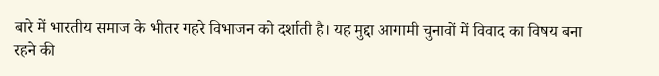बारे में भारतीय समाज के भीतर गहरे विभाजन को दर्शाती है। यह मुद्दा आगामी चुनावों में विवाद का विषय बना रहने की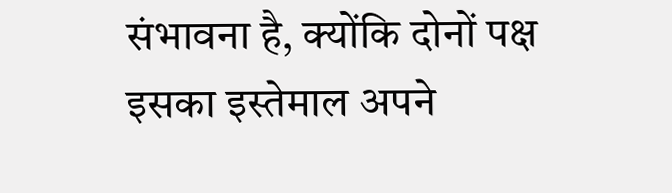संभावना है, क्योंकि दोनों पक्ष इसका इस्तेमाल अपने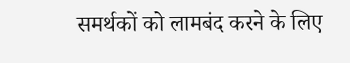समर्थकों को लामबंद करने के लिए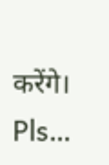करेंगे।   Pls…